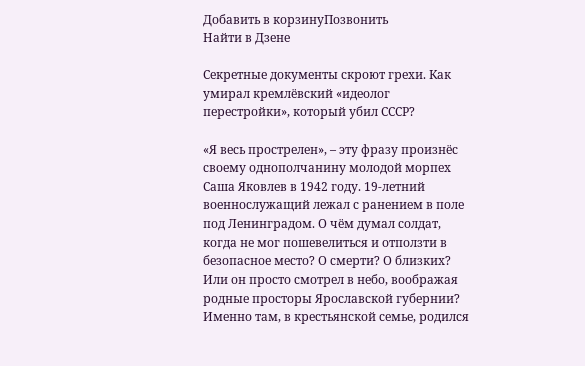Добавить в корзинуПозвонить
Найти в Дзене

Секретные документы скроют грехи. Как умирал кремлёвский «идеолог перестройки», который убил СССР?

«Я весь прострелен», – эту фразу произнёс своему однополчанину молодой морпех Саша Яковлев в 1942 году. 19-летний военнослужащий лежал с ранением в поле под Ленинградом. О чём думал солдат, когда не мог пошевелиться и отползти в безопасное место? О смерти? О близких? Или он просто смотрел в небо, воображая родные просторы Ярославской губернии? Именно там, в крестьянской семье, родился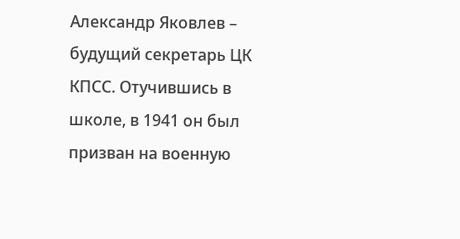Александр Яковлев – будущий секретарь ЦК КПСС. Отучившись в школе, в 1941 он был призван на военную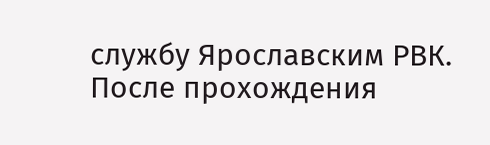службу Ярославским РВК. После прохождения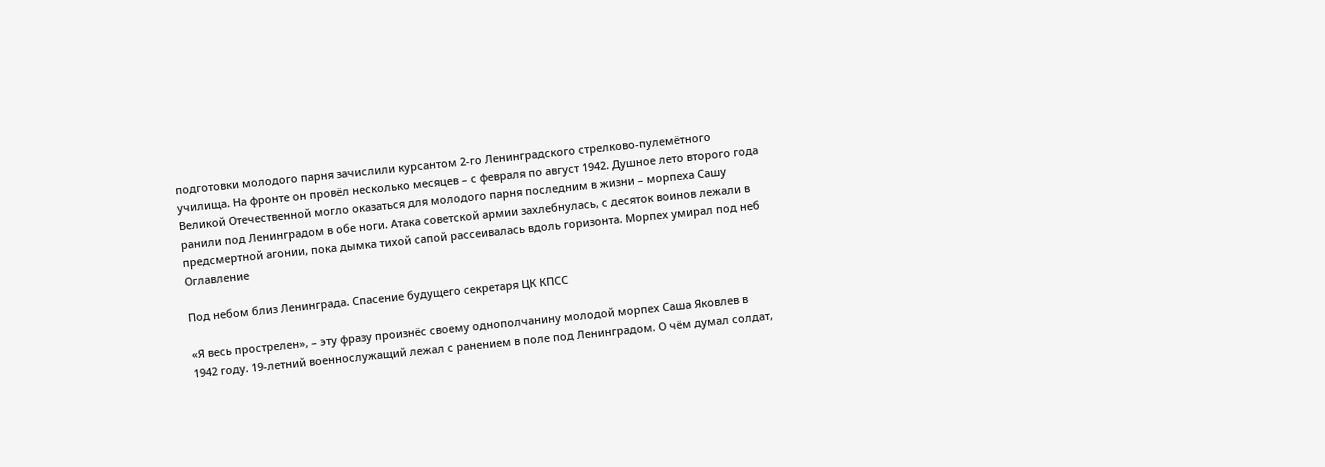подготовки молодого парня зачислили курсантом 2-го Ленинградского стрелково-пулемётного училища. На фронте он провёл несколько месяцев – с февраля по август 1942. Душное лето второго года Великой Отечественной могло оказаться для молодого парня последним в жизни – морпеха Сашу ранили под Ленинградом в обе ноги. Атака советской армии захлебнулась, с десяток воинов лежали в предсмертной агонии, пока дымка тихой сапой рассеивалась вдоль горизонта. Морпех умирал под неб
Оглавление

Под небом близ Ленинграда. Спасение будущего секретаря ЦК КПСС

«Я весь прострелен», – эту фразу произнёс своему однополчанину молодой морпех Саша Яковлев в 1942 году. 19-летний военнослужащий лежал с ранением в поле под Ленинградом. О чём думал солдат,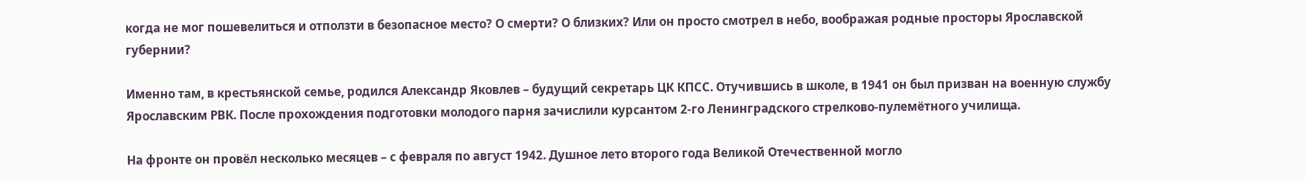когда не мог пошевелиться и отползти в безопасное место? О смерти? О близких? Или он просто смотрел в небо, воображая родные просторы Ярославской губернии?

Именно там, в крестьянской семье, родился Александр Яковлев – будущий секретарь ЦК КПСС. Отучившись в школе, в 1941 он был призван на военную службу Ярославским РВК. После прохождения подготовки молодого парня зачислили курсантом 2-го Ленинградского стрелково-пулемётного училища.

На фронте он провёл несколько месяцев – с февраля по август 1942. Душное лето второго года Великой Отечественной могло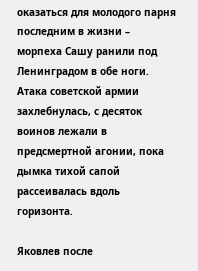оказаться для молодого парня последним в жизни – морпеха Сашу ранили под Ленинградом в обе ноги. Атака советской армии захлебнулась, с десяток воинов лежали в предсмертной агонии, пока дымка тихой сапой рассеивалась вдоль горизонта.

Яковлев после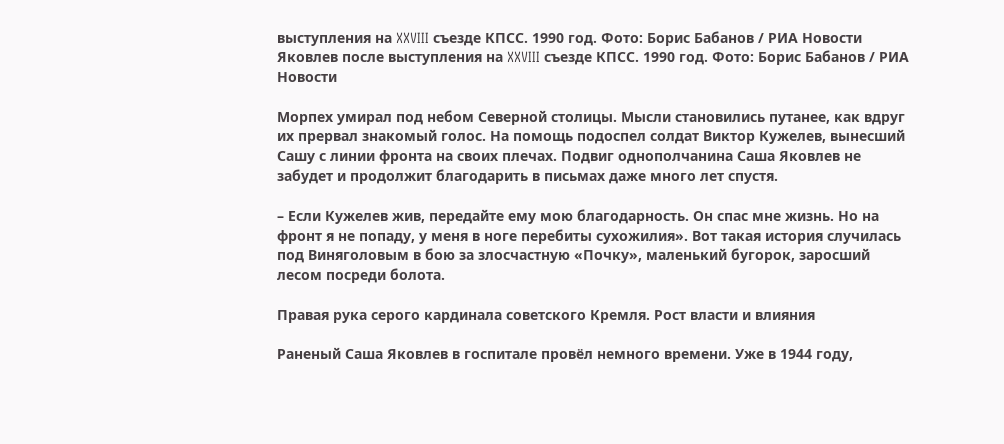выступления на XXVIII съезде КПСС. 1990 год. Фото: Борис Бабанов / РИА Новости
Яковлев после выступления на XXVIII съезде КПСС. 1990 год. Фото: Борис Бабанов / РИА Новости

Морпех умирал под небом Северной столицы. Мысли становились путанее, как вдруг их прервал знакомый голос. На помощь подоспел солдат Виктор Кужелев, вынесший Сашу с линии фронта на своих плечах. Подвиг однополчанина Саша Яковлев не забудет и продолжит благодарить в письмах даже много лет спустя.

– Если Кужелев жив, передайте ему мою благодарность. Он спас мне жизнь. Но на фронт я не попаду, у меня в ноге перебиты сухожилия». Вот такая история случилась под Виняголовым в бою за злосчастную «Почку», маленький бугорок, заросший лесом посреди болота.

Правая рука серого кардинала советского Кремля. Рост власти и влияния

Раненый Саша Яковлев в госпитале провёл немного времени. Уже в 1944 году,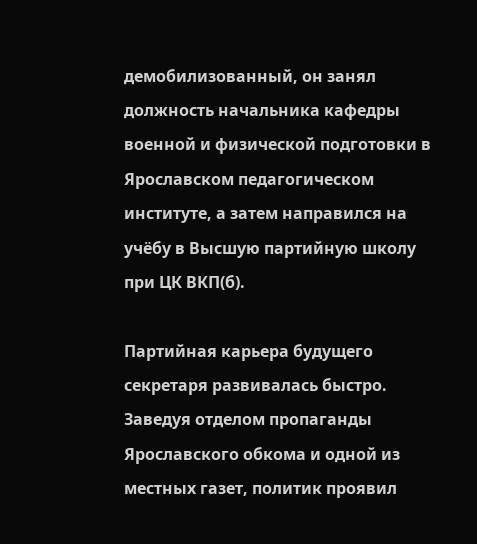демобилизованный, он занял должность начальника кафедры военной и физической подготовки в Ярославском педагогическом институте, а затем направился на учёбу в Высшую партийную школу при ЦК ВКП(б).

Партийная карьера будущего секретаря развивалась быстро. Заведуя отделом пропаганды Ярославского обкома и одной из местных газет, политик проявил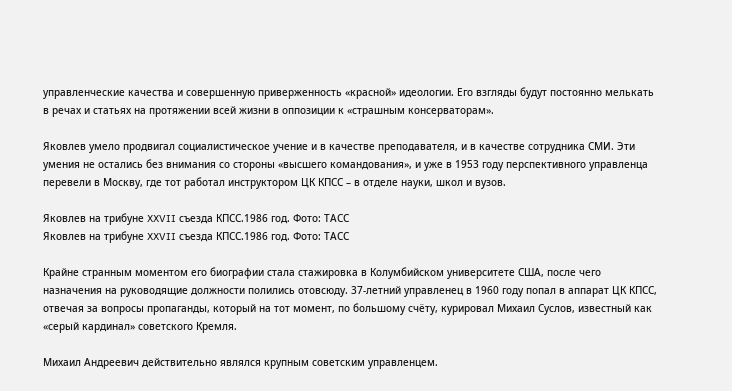управленческие качества и совершенную приверженность «красной» идеологии. Его взгляды будут постоянно мелькать в речах и статьях на протяжении всей жизни в оппозиции к «страшным консерваторам».

Яковлев умело продвигал социалистическое учение и в качестве преподавателя, и в качестве сотрудника СМИ. Эти умения не остались без внимания со стороны «высшего командования», и уже в 1953 году перспективного управленца перевели в Москву, где тот работал инструктором ЦК КПСС – в отделе науки, школ и вузов.

Яковлев на трибуне XXVII съезда КПСС.1986 год. Фото: ТАСС
Яковлев на трибуне XXVII съезда КПСС.1986 год. Фото: ТАСС

Крайне странным моментом его биографии стала стажировка в Колумбийском университете США, после чего назначения на руководящие должности полились отовсюду. 37-летний управленец в 1960 году попал в аппарат ЦК КПСС, отвечая за вопросы пропаганды, который на тот момент, по большому счёту, курировал Михаил Суслов, известный как «серый кардинал» советского Кремля.

Михаил Андреевич действительно являлся крупным советским управленцем.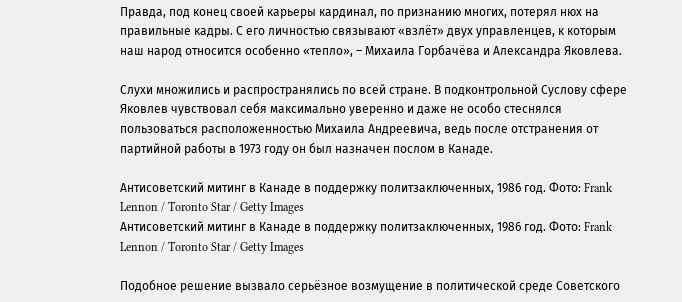Правда, под конец своей карьеры кардинал, по признанию многих, потерял нюх на правильные кадры. С его личностью связывают «взлёт» двух управленцев, к которым наш народ относится особенно «тепло», – Михаила Горбачёва и Александра Яковлева.

Слухи множились и распространялись по всей стране. В подконтрольной Суслову сфере Яковлев чувствовал себя максимально уверенно и даже не особо стеснялся пользоваться расположенностью Михаила Андреевича, ведь после отстранения от партийной работы в 1973 году он был назначен послом в Канаде.

Антисоветский митинг в Канаде в поддержку политзаключенных, 1986 год. Фото: Frank Lennon / Toronto Star / Getty Images
Антисоветский митинг в Канаде в поддержку политзаключенных, 1986 год. Фото: Frank Lennon / Toronto Star / Getty Images

Подобное решение вызвало серьёзное возмущение в политической среде Советского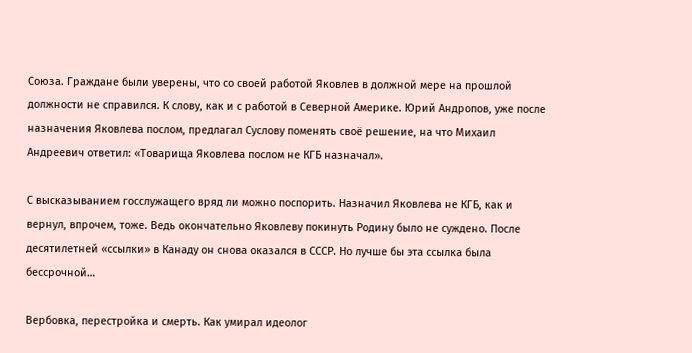Союза. Граждане были уверены, что со своей работой Яковлев в должной мере на прошлой должности не справился. К слову, как и с работой в Северной Америке. Юрий Андропов, уже после назначения Яковлева послом, предлагал Суслову поменять своё решение, на что Михаил Андреевич ответил: «Товарища Яковлева послом не КГБ назначал».

С высказыванием госслужащего вряд ли можно поспорить. Назначил Яковлева не КГБ, как и вернул, впрочем, тоже. Ведь окончательно Яковлеву покинуть Родину было не суждено. После десятилетней «ссылки» в Канаду он снова оказался в СССР. Но лучше бы эта ссылка была бессрочной…

Вербовка, перестройка и смерть. Как умирал идеолог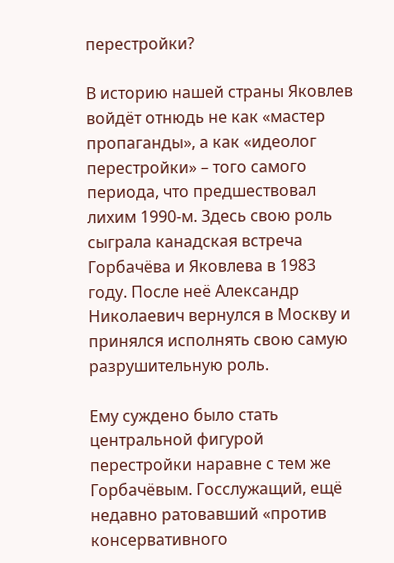перестройки?

В историю нашей страны Яковлев войдёт отнюдь не как «мастер пропаганды», а как «идеолог перестройки» – того самого периода, что предшествовал лихим 1990-м. Здесь свою роль сыграла канадская встреча Горбачёва и Яковлева в 1983 году. После неё Александр Николаевич вернулся в Москву и принялся исполнять свою самую разрушительную роль.

Ему суждено было стать центральной фигурой перестройки наравне с тем же Горбачёвым. Госслужащий, ещё недавно ратовавший «против консервативного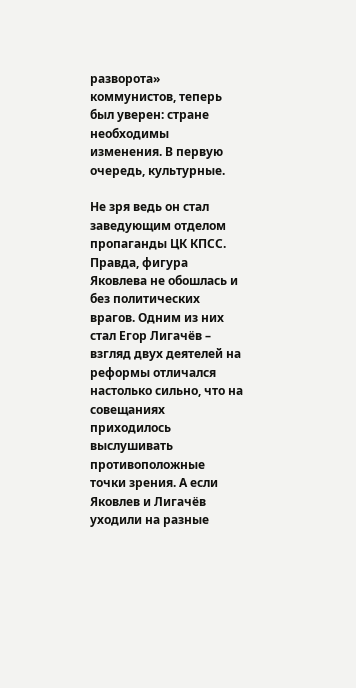разворота» коммунистов, теперь был уверен: стране необходимы изменения. В первую очередь, культурные.

Не зря ведь он стал заведующим отделом пропаганды ЦК КПСС. Правда, фигура Яковлева не обошлась и без политических врагов. Одним из них стал Егор Лигачёв – взгляд двух деятелей на реформы отличался настолько сильно, что на совещаниях приходилось выслушивать противоположные точки зрения. А если Яковлев и Лигачёв уходили на разные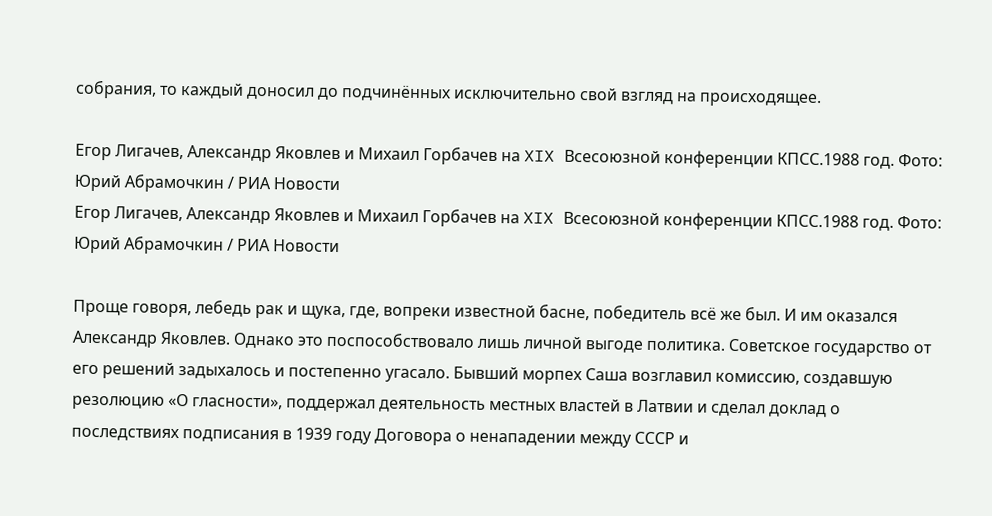собрания, то каждый доносил до подчинённых исключительно свой взгляд на происходящее.

Егор Лигачев, Александр Яковлев и Михаил Горбачев на XIX Всесоюзной конференции КПСС.1988 год. Фото: Юрий Абрамочкин / РИА Новости
Егор Лигачев, Александр Яковлев и Михаил Горбачев на XIX Всесоюзной конференции КПСС.1988 год. Фото: Юрий Абрамочкин / РИА Новости

Проще говоря, лебедь рак и щука, где, вопреки известной басне, победитель всё же был. И им оказался Александр Яковлев. Однако это поспособствовало лишь личной выгоде политика. Советское государство от его решений задыхалось и постепенно угасало. Бывший морпех Саша возглавил комиссию, создавшую резолюцию «О гласности», поддержал деятельность местных властей в Латвии и сделал доклад о последствиях подписания в 1939 году Договора о ненападении между СССР и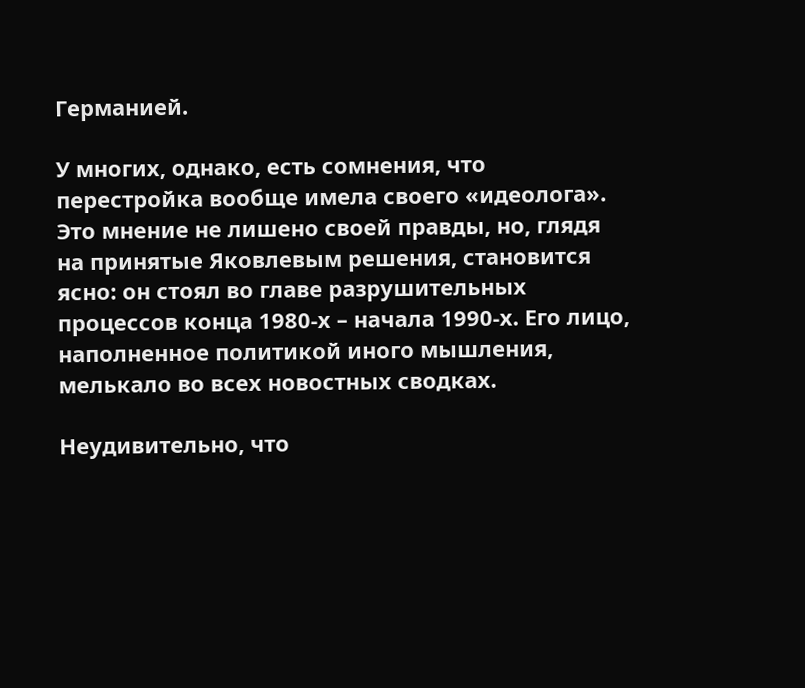Германией.

У многих, однако, есть сомнения, что перестройка вообще имела своего «идеолога». Это мнение не лишено своей правды, но, глядя на принятые Яковлевым решения, становится ясно: он стоял во главе разрушительных процессов конца 1980-х – начала 1990-х. Его лицо, наполненное политикой иного мышления, мелькало во всех новостных сводках.

Неудивительно, что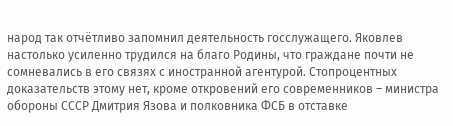народ так отчётливо запомнил деятельность госслужащего. Яковлев настолько усиленно трудился на благо Родины, что граждане почти не сомневались в его связях с иностранной агентурой. Стопроцентных доказательств этому нет, кроме откровений его современников – министра обороны СССР Дмитрия Язова и полковника ФСБ в отставке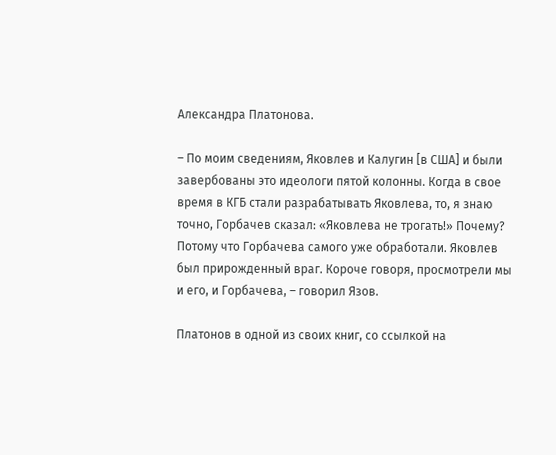Александра Платонова.

– По моим сведениям, Яковлев и Калугин [в США] и были завербованы это идеологи пятой колонны. Когда в свое время в КГБ стали разрабатывать Яковлева, то, я знаю точно, Горбачев сказал: «Яковлева не трогать!» Почему? Потому что Горбачева самого уже обработали. Яковлев был прирожденный враг. Короче говоря, просмотрели мы и его, и Горбачева, – говорил Язов.

Платонов в одной из своих книг, со ссылкой на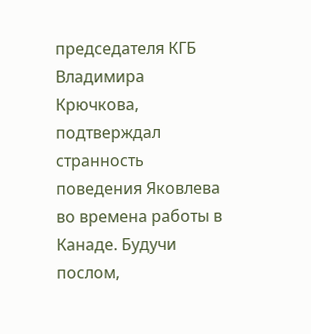председателя КГБ Владимира Крючкова, подтверждал странность поведения Яковлева во времена работы в Канаде. Будучи послом,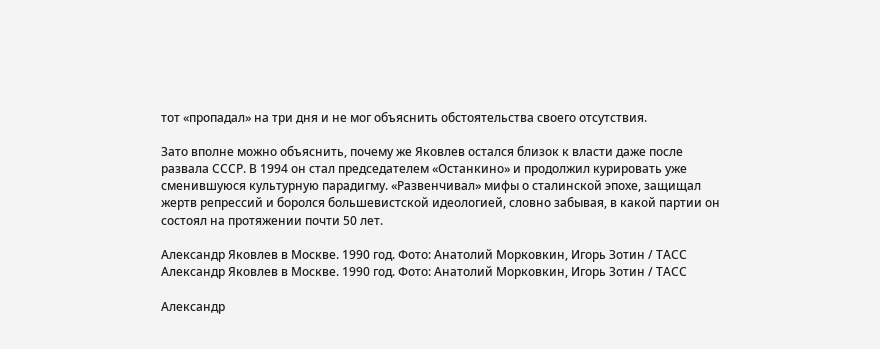тот «пропадал» на три дня и не мог объяснить обстоятельства своего отсутствия.

Зато вполне можно объяснить, почему же Яковлев остался близок к власти даже после развала СССР. В 1994 он стал председателем «Останкино» и продолжил курировать уже сменившуюся культурную парадигму. «Развенчивал» мифы о сталинской эпохе, защищал жертв репрессий и боролся большевистской идеологией, словно забывая, в какой партии он состоял на протяжении почти 50 лет.

Александр Яковлев в Москве. 1990 год. Фото: Анатолий Морковкин, Игорь Зотин / ТАСС
Александр Яковлев в Москве. 1990 год. Фото: Анатолий Морковкин, Игорь Зотин / ТАСС

Александр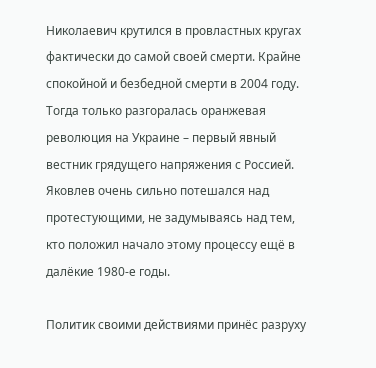Николаевич крутился в провластных кругах фактически до самой своей смерти. Крайне спокойной и безбедной смерти в 2004 году. Тогда только разгоралась оранжевая революция на Украине – первый явный вестник грядущего напряжения с Россией. Яковлев очень сильно потешался над протестующими, не задумываясь над тем, кто положил начало этому процессу ещё в далёкие 1980-е годы.

Политик своими действиями принёс разруху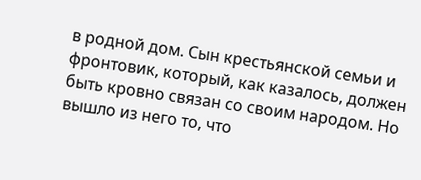в родной дом. Сын крестьянской семьи и фронтовик, который, как казалось, должен быть кровно связан со своим народом. Но вышло из него то, что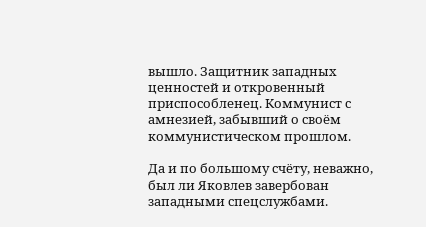вышло. Защитник западных ценностей и откровенный приспособленец. Коммунист с амнезией, забывший о своём коммунистическом прошлом.

Да и по большому счёту, неважно, был ли Яковлев завербован западными спецслужбами.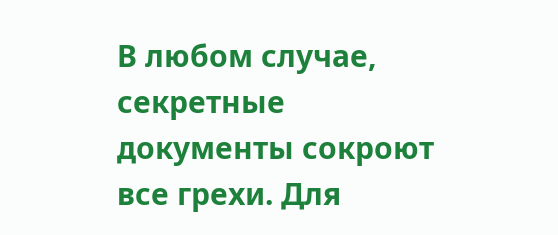В любом случае, секретные документы сокроют все грехи. Для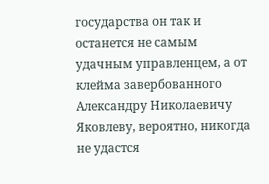государства он так и останется не самым удачным управленцем, а от клейма завербованного Александру Николаевичу Яковлеву, вероятно, никогда не удастся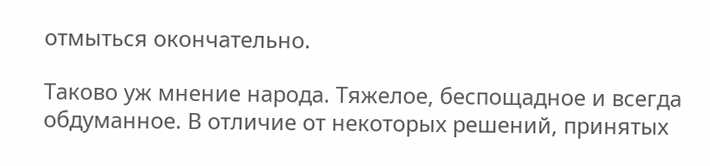отмыться окончательно.

Таково уж мнение народа. Тяжелое, беспощадное и всегда обдуманное. В отличие от некоторых решений, принятых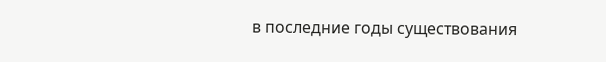в последние годы существования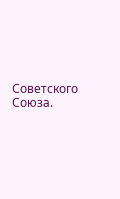Советского Союза.